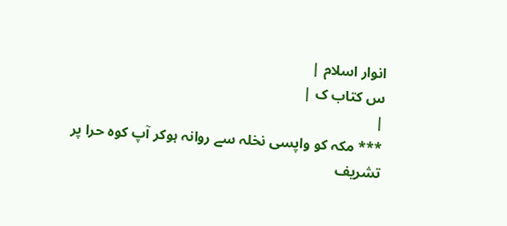انوار اسلام |
س کتاب ک |
|
*** مکہ کو واپسی نخلہ سے روانہ ہوکر آپ کوہ حرا پر تشریف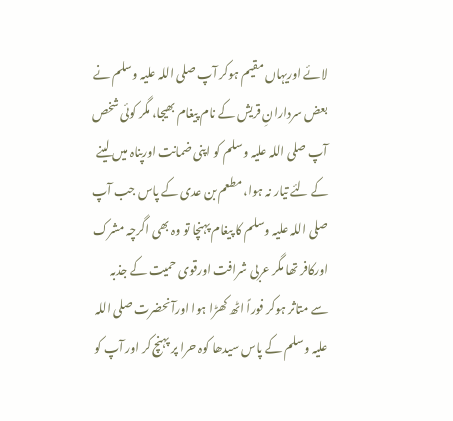لائے اوریہاں مقیم ہوکر آپ صلی اللہ علیہ وسلم نے بعض سردارانِ قریش کے نام پیغام بھیجا، مگر کوئی شخص آپ صلی اللہ علیہ وسلم کو اپنی ضمانت اورپناہ میں لینے کے لئے تیار نہ ہوا، مطعم بن عدی کے پاس جب آپ صلی اللہ علیہ وسلم کا پیغام پہنچا تو وہ بھی اگرچہ مشرک اورکافر تھا مگر عربی شرافت اورقوی حمیت کے جذبہ سے متاثر ہوکر فوراً اٹھ کھڑا ہوا اورآنحضرت صلی اللہ علیہ وسلم کے پاس سیدھا کوہ حرا پر پہنچ کر اور آپ کو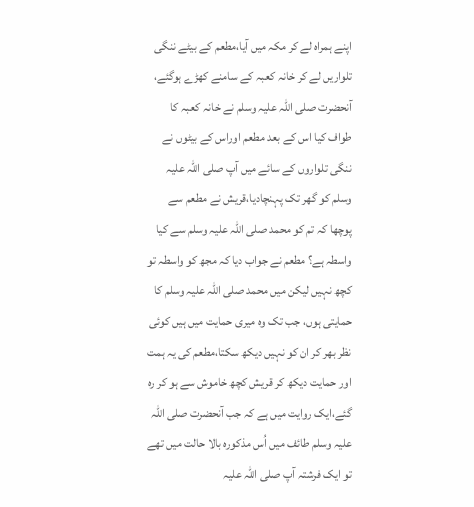اپنے ہمراہ لے کر مکہ میں آیا،مطعم کے بیٹے ننگی تلواریں لے کر خانہ کعبہ کے سامنے کھڑے ہوگئے، آنحضرت صلی اللہ علیہ وسلم نے خانہ کعبہ کا طواف کیا اس کے بعد مطعم اوراس کے بیٹوں نے ننگی تلواروں کے سائے میں آپ صلی اللہ علیہ وسلم کو گھر تک پہنچادیا،قریش نے مطعم سے پوچھا کہ تم کو محمد صلی اللہ علیہ وسلم سے کیا واسطہ ہے؟ مطعم نے جواب دیا کہ مجھ کو واسطہ تو کچھ نہیں لیکن میں محمد صلی اللہ علیہ وسلم کا حمایتی ہوں، جب تک وہ میری حمایت میں ہیں کوئی نظر بھر کر ان کو نہیں دیکھ سکتا،مطعم کی یہ ہمت اور حمایت دیکھ کر قریش کچھ خاموش سے ہو کر رہ گئے،ایک روایت میں ہے کہ جب آنحضرت صلی اللہ علیہ وسلم طائف میں اُس مذکورہ بالا حالت میں تھے تو ایک فرشتہ آپ صلی اللہ علیہ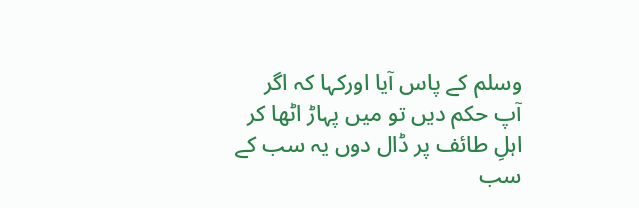وسلم کے پاس آیا اورکہا کہ اگر آپ حکم دیں تو میں پہاڑ اٹھا کر اہلِ طائف پر ڈال دوں یہ سب کے سب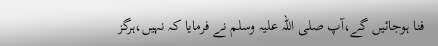فنا ہوجائیں گے،آپ صلی اللہ علیہ وسلم نے فرمایا کہ نہیں،ہرگز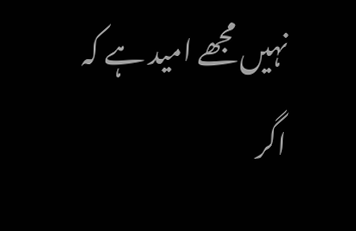نہیں مجھے امید ہے کہ اگر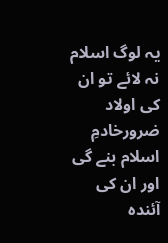یہ لوگ اسلام نہ لائے تو ان کی اولاد ضرورخادمِ اسلام بنے گی اور ان کی آئندہ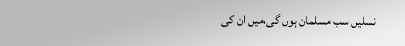نسلیں سب مسلمان ہوں گی،میں ان کی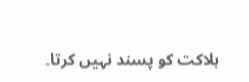ہلاکت کو پسند نہیں کرتا۔